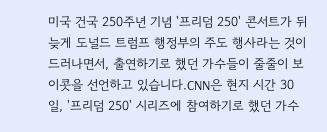미국 건국 250주년 기념 '프리덤 250' 콘서트가 뒤늦게 도널드 트럼프 행정부의 주도 행사라는 것이 드러나면서, 출연하기로 했던 가수들이 줄줄이 보이콧을 선언하고 있습니다.CNN은 현지 시간 30일, '프리덤 250' 시리즈에 참여하기로 했던 가수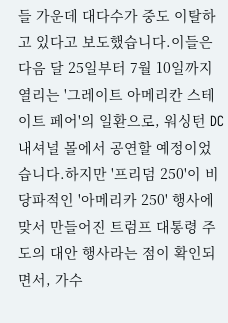들 가운데 대다수가 중도 이탈하고 있다고 보도했습니다.이들은 다음 달 25일부터 7월 10일까지 열리는 '그레이트 아메리칸 스테이트 페어'의 일환으로, 워싱턴 DC 내셔널 몰에서 공연할 예정이었습니다.하지만 '프리덤 250'이 비당파적인 '아메리카 250' 행사에 맞서 만들어진 트럼프 대통령 주도의 대안 행사라는 점이 확인되면서, 가수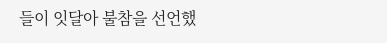들이 잇달아 불참을 선언했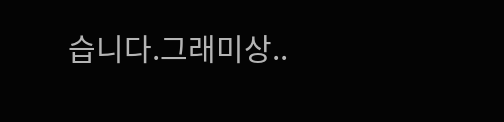습니다.그래미상..